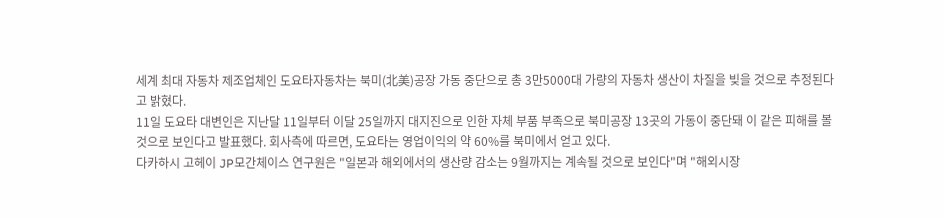세계 최대 자동차 제조업체인 도요타자동차는 북미(北美)공장 가동 중단으로 총 3만5000대 가량의 자동차 생산이 차질을 빚을 것으로 추정된다고 밝혔다.
11일 도요타 대변인은 지난달 11일부터 이달 25일까지 대지진으로 인한 자체 부품 부족으로 북미공장 13곳의 가동이 중단돼 이 같은 피해를 볼 것으로 보인다고 발표했다. 회사측에 따르면, 도요타는 영업이익의 약 60%를 북미에서 얻고 있다.
다카하시 고헤이 JP모간체이스 연구원은 "일본과 해외에서의 생산량 감소는 9월까지는 계속될 것으로 보인다"며 "해외시장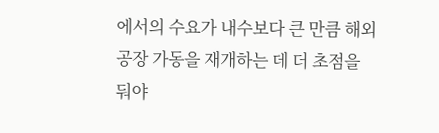에서의 수요가 내수보다 큰 만큼 해외공장 가동을 재개하는 데 더 초점을 둬야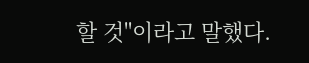할 것"이라고 말했다.